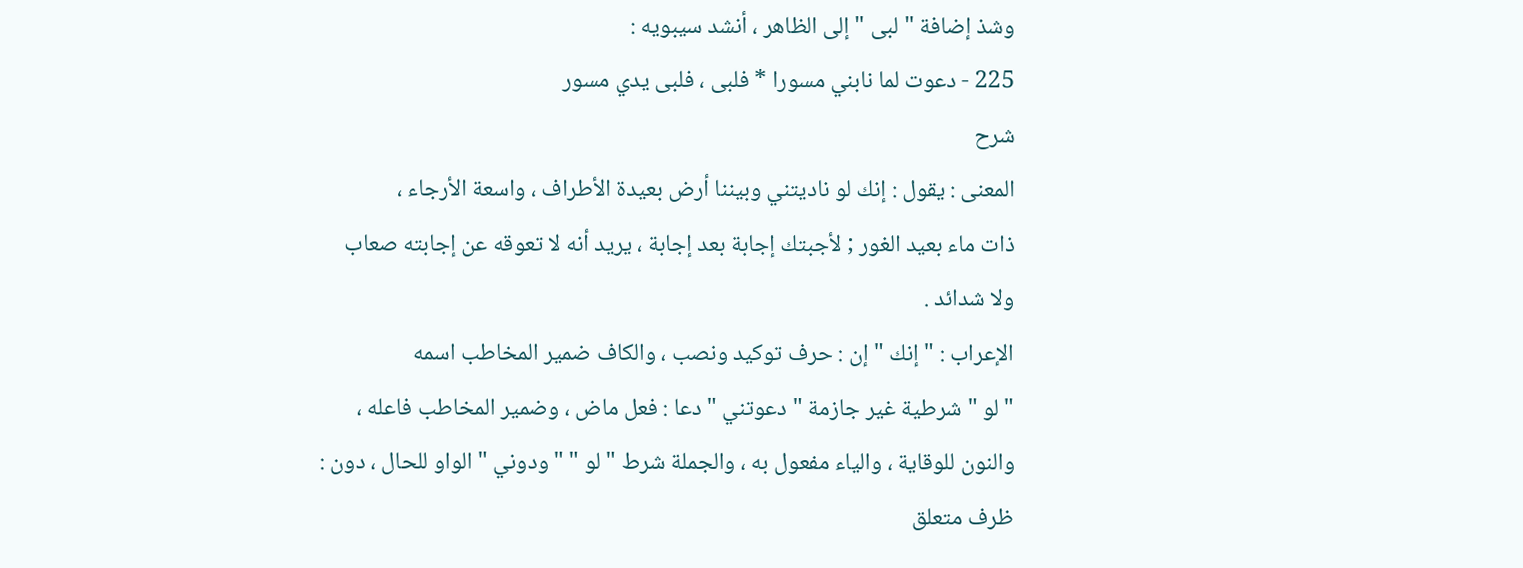وشذ إضافة " لبى " إلى الظاهر ، أنشد سيبويه :
225 - دعوت لما نابني مسورا * فلبى ، فلبى يدي مسور
شرح
المعنى : يقول : إنك لو ناديتني وبيننا أرض بعيدة الأطراف ، واسعة الأرجاء ،
ذات ماء بعيد الغور ; لأجبتك إجابة بعد إجابة ، يريد أنه لا تعوقه عن إجابته صعاب
ولا شدائد .
الإعراب : " إنك " إن : حرف توكيد ونصب ، والكاف ضمير المخاطب اسمه
" لو " شرطية غير جازمة " دعوتني " دعا : فعل ماض ، وضمير المخاطب فاعله ،
والنون للوقاية ، والياء مفعول به ، والجملة شرط " لو " " ودوني " الواو للحال ، دون :
ظرف متعلق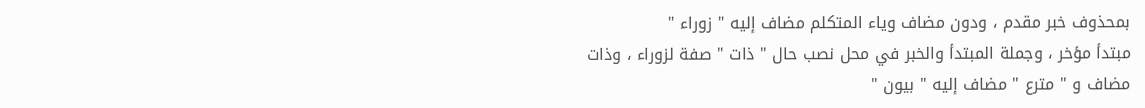بمحذوف خبر مقدم ، ودون مضاف وياء المتكلم مضاف إليه " زوراء "
مبتدأ مؤخر ، وجملة المبتدأ والخبر في محل نصب حال " ذات " صفة لزوراء ، وذات
مضاف و " مترع " مضاف إليه " بيون "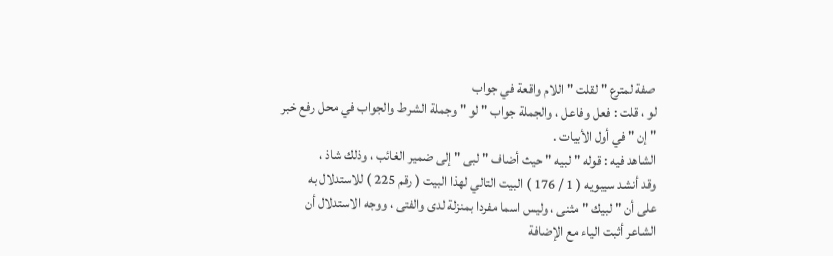صفة لمترع " لقلت " اللام واقعة في جواب
لو ، قلت : فعل وفاعل ، والجملة جواب " لو " وجملة الشرط والجواب في محل رفع خبر
" إن " في أول الأبيات .
الشاهد فيه : قوله " لبيه " حيث أضاف " لبى " إلى ضمير الغائب ، وذلك شاذ ،
وقد أنشد سيبويه ( 1 / 176 ) البيت التالي لهذا البيت ( رقم 225 ) للاستدلال به
على أن " لبيك " مثنى ، وليس اسما مفردا بمنزلة لدى والفتى ، ووجه الاستدلال أن
الشاعر أثبت الياء مع الإضافة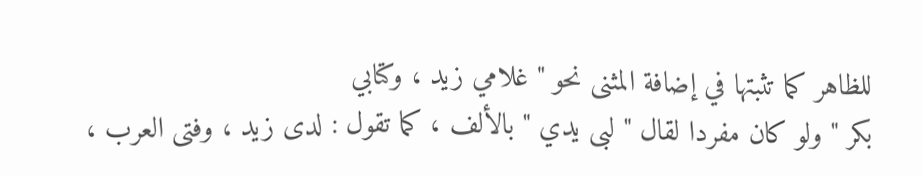للظاهر كما تثبتها في إضافة المثنى نحو " غلامي زيد ، وكتابي
بكر " ولو كان مفردا لقال " لبى يدي " بالألف ، كما تقول : لدى زيد ، وفتى العرب ،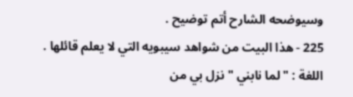وسيوضحه الشارح أتم توضيح .
225 - هذا البيت من شواهد سيبويه التي لا يعلم قائلها .
اللغة : " لما نابني " نزل بي من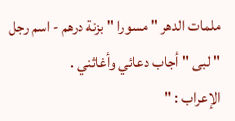ملمات الدهر " مسورا " بزنة درهم - اسم رجل
" لبى " أجاب دعائي وأغاثني .
الإعراب : "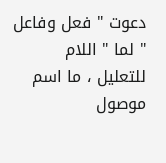دعوت " فعل وفاعل " لما " اللام للتعليل ، ما اسم موصول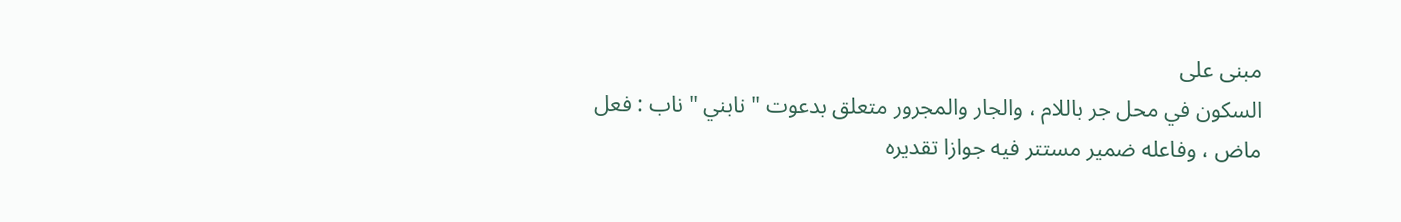مبنى على
السكون في محل جر باللام ، والجار والمجرور متعلق بدعوت " نابني " ناب : فعل
ماض ، وفاعله ضمير مستتر فيه جوازا تقديره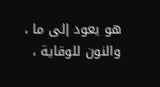هو يعود إلى ما ، والنون للوقاية ،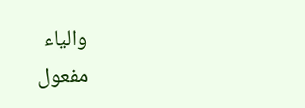والياء
مفعول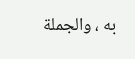به ، والجملة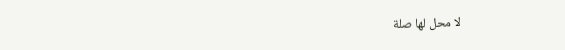لا محل لها صلة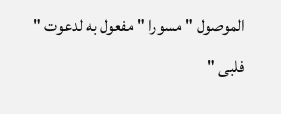الموصول " مسورا " مفعول به لدعوت " فلبى "